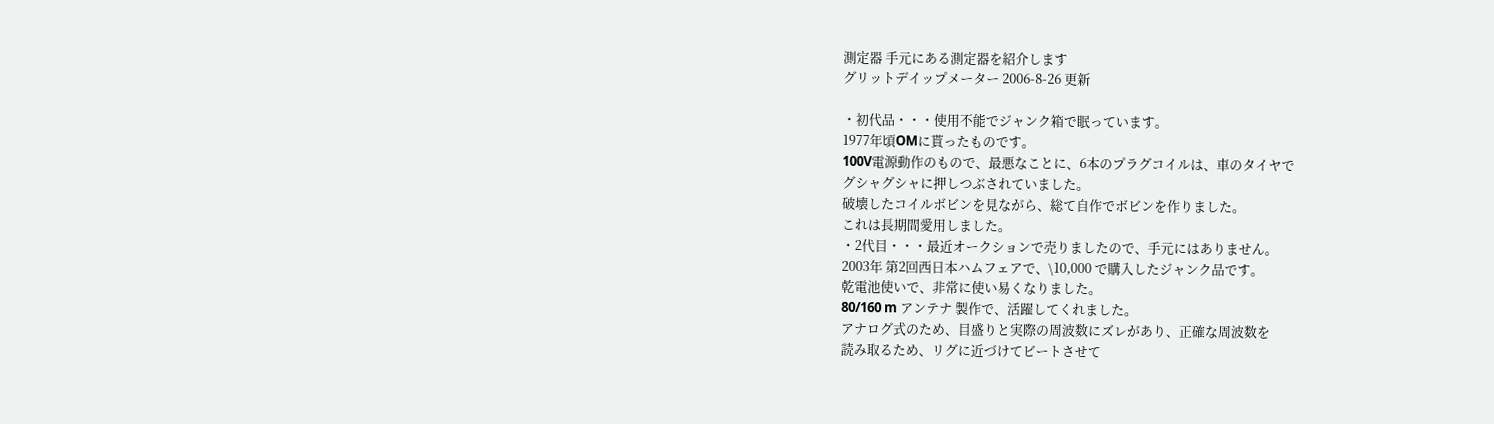測定器 手元にある測定器を紹介します
グリットデイップメーター 2006-8-26 更新

・初代品・・・使用不能でジャンク箱で眠っています。
1977年頃OMに貰ったものです。
100V電源動作のもので、最悪なことに、6本のプラグコイルは、車のタイヤで
グシャグシャに押しつぶされていました。
破壊したコイルボビンを見ながら、総て自作でボビンを作りました。
これは長期間愛用しました。
・2代目・・・最近オークションで売りましたので、手元にはありません。
2003年 第2回西日本ハムフェアで、\10,000 で購入したジャンク品です。
乾電池使いで、非常に使い易くなりました。
80/160 m アンテナ 製作で、活躍してくれました。
アナログ式のため、目盛りと実際の周波数にズレがあり、正確な周波数を
読み取るため、リグに近づけてビートさせて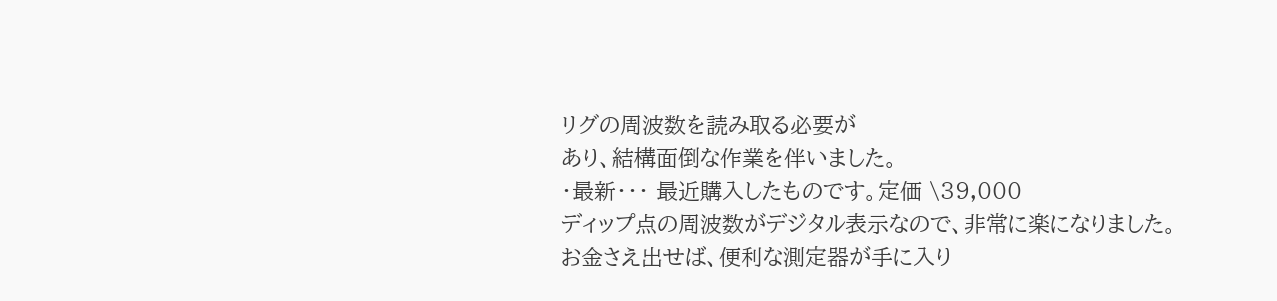リグの周波数を読み取る必要が
あり、結構面倒な作業を伴いました。
・最新・・・ 最近購入したものです。定価 \39,000
ディップ点の周波数がデジタル表示なので、非常に楽になりました。
お金さえ出せば、便利な測定器が手に入り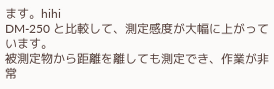ます。hihi
DM-250 と比較して、測定感度が大幅に上がっています。
被測定物から距離を離しても測定でき、作業が非常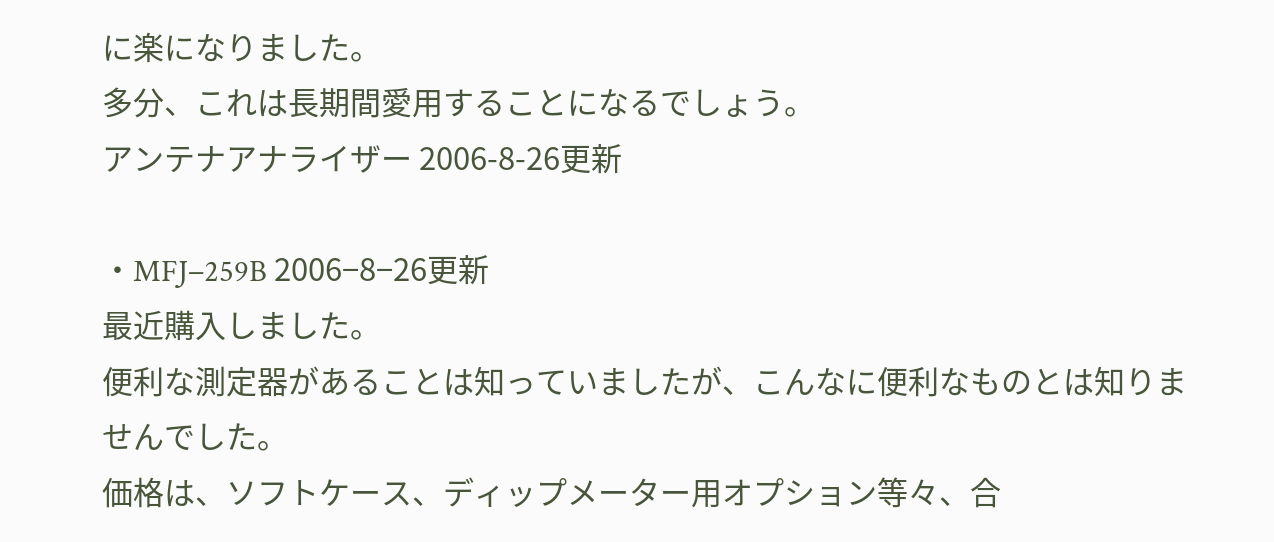に楽になりました。
多分、これは長期間愛用することになるでしょう。
アンテナアナライザー 2006-8-26更新

・MFJ−259B 2006−8−26更新
最近購入しました。
便利な測定器があることは知っていましたが、こんなに便利なものとは知りませんでした。
価格は、ソフトケース、ディップメーター用オプション等々、合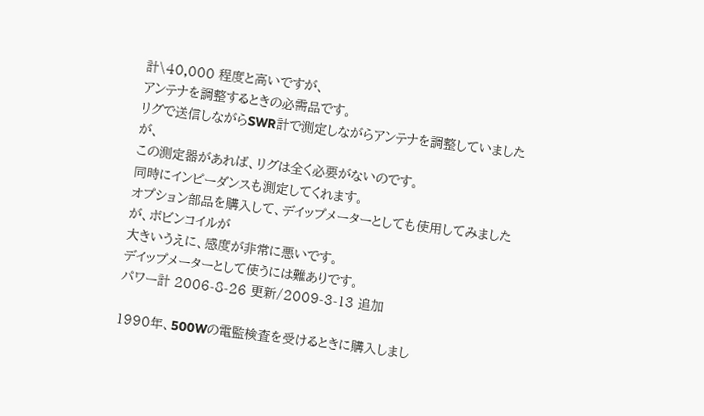計\40,000 程度と高いですが、
アンテナを調整するときの必需品です。
リグで送信しながらSWR計で測定しながらアンテナを調整していましたが、
この測定器があれば、リグは全く必要がないのです。
同時にインピーダンスも測定してくれます。
オプション部品を購入して、デイップメーターとしても使用してみましたが、ボビンコイルが
大きいうえに、感度が非常に悪いです。
デイップメーターとして使うには難ありです。
パワー計 2006-8-26 更新/2009-3-13 追加

1990年、500Wの電監検査を受けるときに購入しまし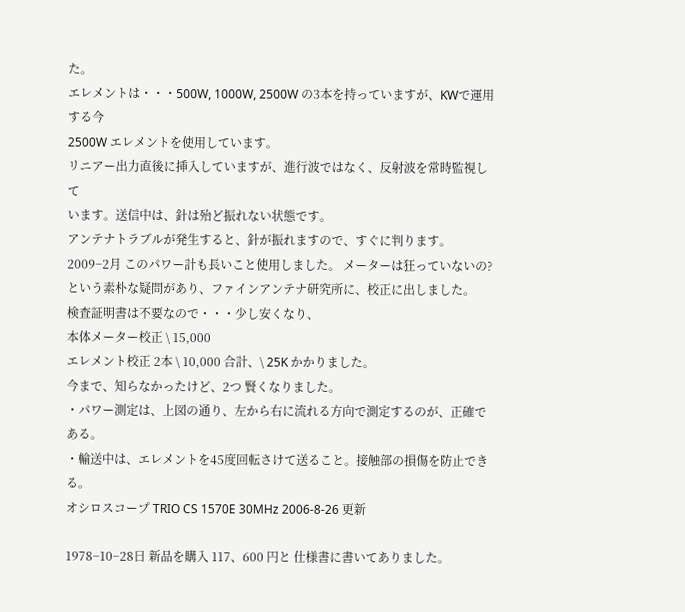た。
エレメントは・・・500W, 1000W, 2500W の3本を持っていますが、KWで運用する今
2500W エレメントを使用しています。
リニアー出力直後に挿入していますが、進行波ではなく、反射波を常時監視して
います。送信中は、針は殆ど振れない状態です。
アンテナトラブルが発生すると、針が振れますので、すぐに判ります。
2009−2月 このパワー計も長いこと使用しました。 メーターは狂っていないの?
という素朴な疑問があり、ファインアンテナ研究所に、校正に出しました。
検査証明書は不要なので・・・少し安くなり、
本体メーター校正 \ 15,000
エレメント校正 2本 \ 10,000 合計、\ 25K かかりました。
今まで、知らなかったけど、2つ 賢くなりました。
・パワー測定は、上図の通り、左から右に流れる方向で測定するのが、正確である。
・輸送中は、エレメントを45度回転さけて送ること。接触部の損傷を防止できる。
オシロスコープ TRIO CS 1570E 30MHz 2006-8-26 更新

1978−10−28日 新品を購入 117、600 円と 仕様書に書いてありました。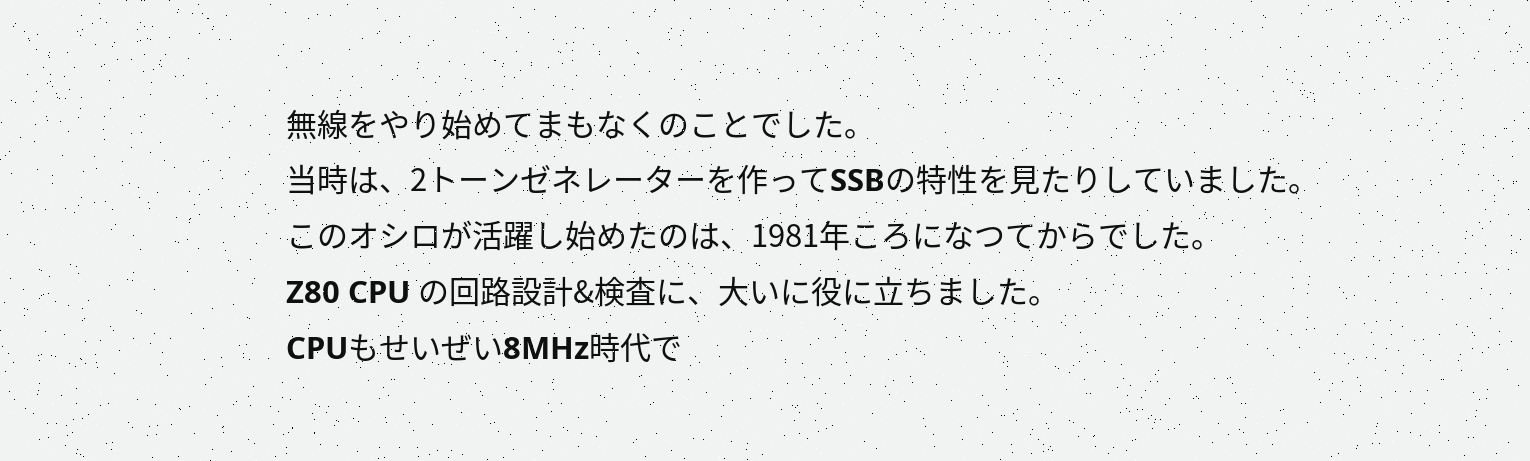無線をやり始めてまもなくのことでした。
当時は、2トーンゼネレーターを作ってSSBの特性を見たりしていました。
このオシロが活躍し始めたのは、1981年ころになつてからでした。
Z80 CPU の回路設計&検査に、大いに役に立ちました。
CPUもせいぜい8MHz時代で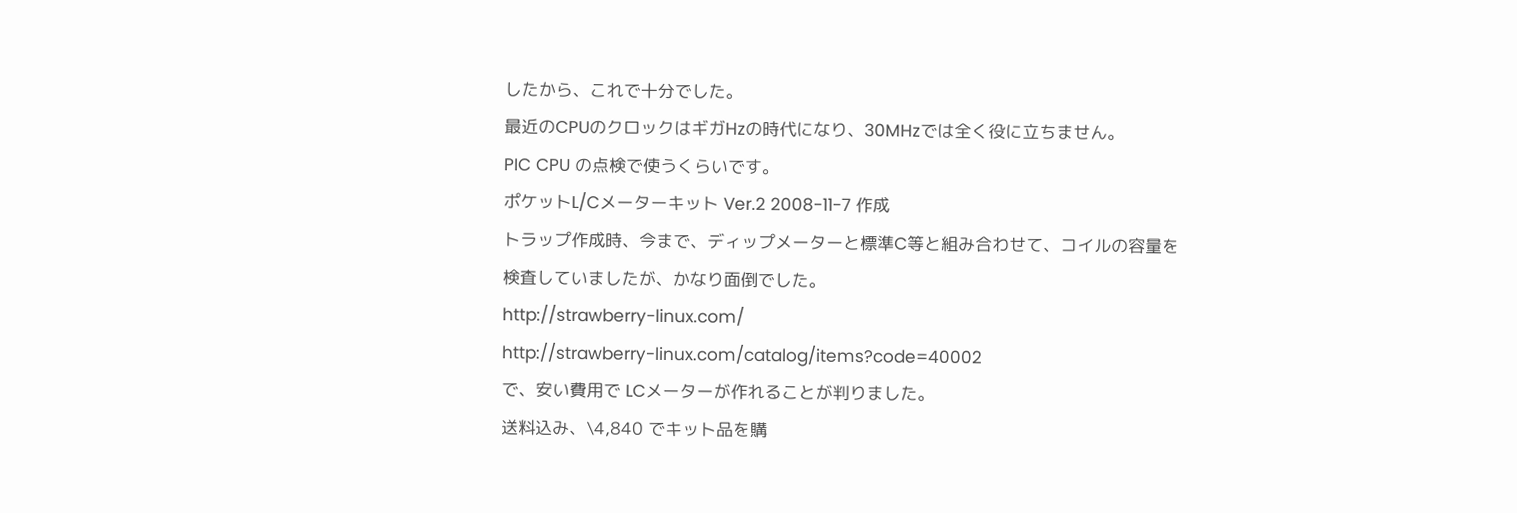したから、これで十分でした。
最近のCPUのクロックはギガHzの時代になり、30MHzでは全く役に立ちません。
PIC CPU の点検で使うくらいです。
ポケットL/Cメーターキット Ver.2 2008-11-7 作成
トラップ作成時、今まで、ディップメーターと標準C等と組み合わせて、コイルの容量を
検査していましたが、かなり面倒でした。
http://strawberry-linux.com/
http://strawberry-linux.com/catalog/items?code=40002
で、安い費用で LCメーターが作れることが判りました。
送料込み、\4,840 でキット品を購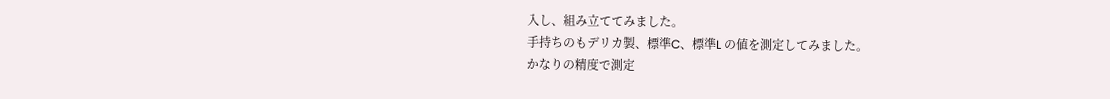入し、組み立ててみました。
手持ちのもデリカ製、標準C、標準L の値を測定してみました。
かなりの精度で測定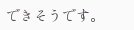できそうです。